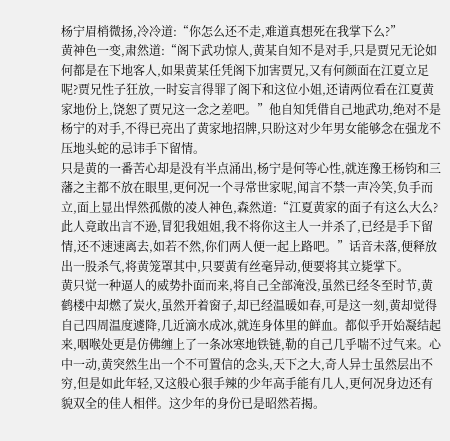杨宁眉梢微扬,冷冷道:“你怎么还不走,难道真想死在我掌下么?”
黄神色一变,肃然道:“阁下武功惊人,黄某自知不是对手,只是贾兄无论如何都是在下地客人,如果黄某任凭阁下加害贾兄,又有何颜面在江夏立足呢?贾兄性子狂放,一时妄言得罪了阁下和这位小姐,还请两位看在江夏黄家地份上,饶恕了贾兄这一念之差吧。”他自知凭借自己地武功,绝对不是杨宁的对手,不得已亮出了黄家地招牌,只盼这对少年男女能够念在强龙不压地头蛇的忌讳手下留情。
只是黄的一番苦心却是没有半点涌出,杨宁是何等心性,就连豫王杨钧和三藩之主都不放在眼里,更何况一个寻常世家呢,闻言不禁一声冷笑,负手而立,面上显出悍然孤傲的凌人神色,森然道:“江夏黄家的面子有这么大么?此人竟敢出言不逊,冒犯我姐姐,我不将你这主人一并杀了,已经是手下留情,还不速速离去,如若不然,你们两人便一起上路吧。”话音未落,便释放出一股杀气,将黄笼罩其中,只要黄有丝毫异动,便要将其立毙掌下。
黄只觉一种逼人的威势扑面而来,将自己全部淹没,虽然已经冬至时节,黄鹤楼中却燃了炭火,虽然开着窗子,却已经温暖如春,可是这一刻,黄却觉得自己四周温度遽降,几近滴水成冰,就连身体里的鲜血。都似乎开始凝结起来,咽喉处更是仿佛缠上了一条冰寒地铁链,勒的自己几乎喘不过气来。心中一动,黄突然生出一个不可置信的念头,天下之大,奇人异士虽然层出不穷,但是如此年轻,又这般心狠手辣的少年高手能有几人,更何况身边还有
貌双全的佳人相伴。这少年的身份已是昭然若揭。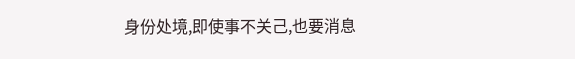身份处境,即使事不关己,也要消息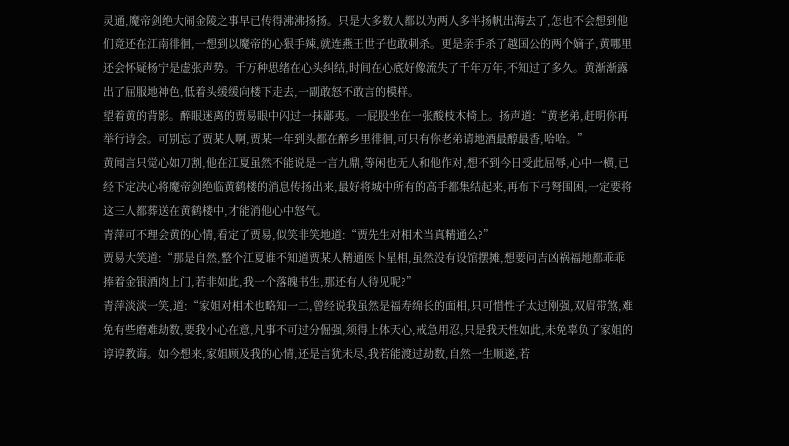灵通,魔帝剑绝大闹金陵之事早已传得沸沸扬扬。只是大多数人都以为两人多半扬帆出海去了,怎也不会想到他们竟还在江南徘徊,一想到以魔帝的心狠手辣,就连燕王世子也敢刺杀。更是亲手杀了越国公的两个嫡子,黄哪里还会怀疑杨宁是虚张声势。千万种思绪在心头纠结,时间在心底好像流失了千年万年,不知过了多久。黄渐渐露出了屈服地神色,低着头缓缓向楼下走去,一副敢怒不敢言的模样。
望着黄的背影。醉眼迷离的贾易眼中闪过一抹鄙夷。一屁股坐在一张酸枝木椅上。扬声道:“黄老弟,赶明你再举行诗会。可别忘了贾某人啊,贾某一年到头都在醉乡里徘徊,可只有你老弟请地酒最醇最香,哈哈。”
黄闻言只觉心如刀割,他在江夏虽然不能说是一言九鼎,等闲也无人和他作对,想不到今日受此屈辱,心中一横,已经下定决心将魔帝剑绝临黄鹤楼的消息传扬出来,最好将城中所有的高手都集结起来,再布下弓弩围困,一定要将这三人都葬送在黄鹤楼中,才能消他心中怒气。
青萍可不理会黄的心情,看定了贾易,似笑非笑地道:“贾先生对相术当真精通么?”
贾易大笑道:“那是自然,整个江夏谁不知道贾某人精通医卜星相,虽然没有设馆摆摊,想要问吉凶祸福地都乖乖捧着金银酒肉上门,若非如此,我一个落魄书生,那还有人待见呢?”
青萍淡淡一笑,道:“家姐对相术也略知一二,曾经说我虽然是福寿绵长的面相,只可惜性子太过刚强,双眉带煞,难免有些磨难劫数,要我小心在意,凡事不可过分倔强,须得上体天心,戒急用忍,只是我天性如此,未免辜负了家姐的谆谆教诲。如今想来,家姐顾及我的心情,还是言犹未尽,我若能渡过劫数,自然一生顺遂,若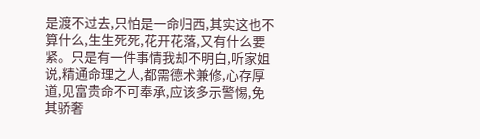是渡不过去,只怕是一命归西,其实这也不算什么,生生死死,花开花落,又有什么要紧。只是有一件事情我却不明白,听家姐说,精通命理之人,都需德术兼修,心存厚道,见富贵命不可奉承,应该多示警惕,免其骄奢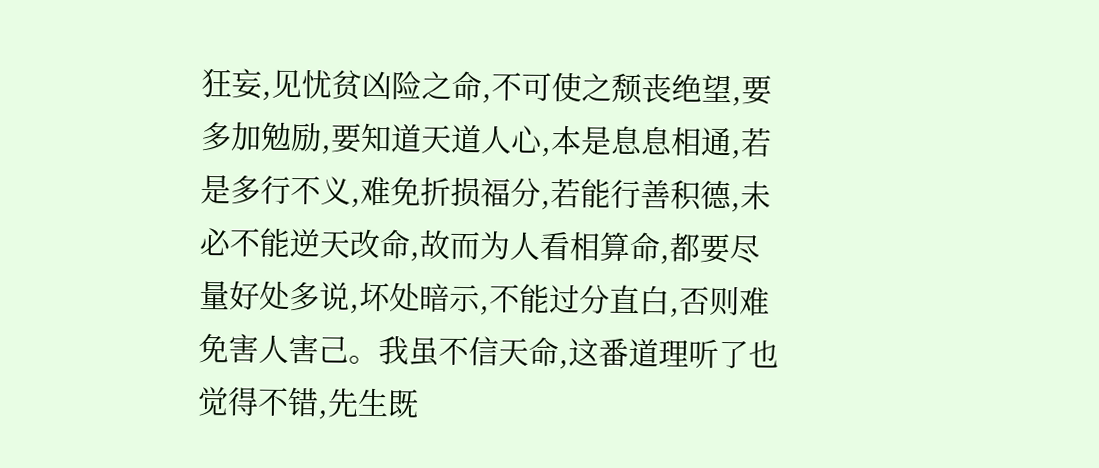狂妄,见忧贫凶险之命,不可使之颓丧绝望,要多加勉励,要知道天道人心,本是息息相通,若是多行不义,难免折损福分,若能行善积德,未必不能逆天改命,故而为人看相算命,都要尽量好处多说,坏处暗示,不能过分直白,否则难免害人害己。我虽不信天命,这番道理听了也觉得不错,先生既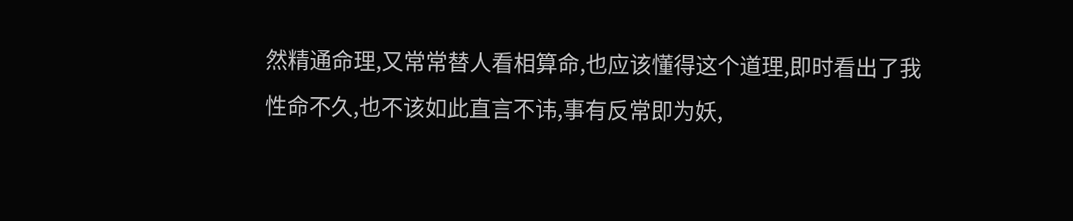然精通命理,又常常替人看相算命,也应该懂得这个道理,即时看出了我性命不久,也不该如此直言不讳,事有反常即为妖,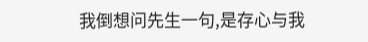我倒想问先生一句,是存心与我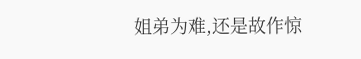姐弟为难,还是故作惊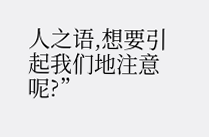人之语,想要引起我们地注意呢?”